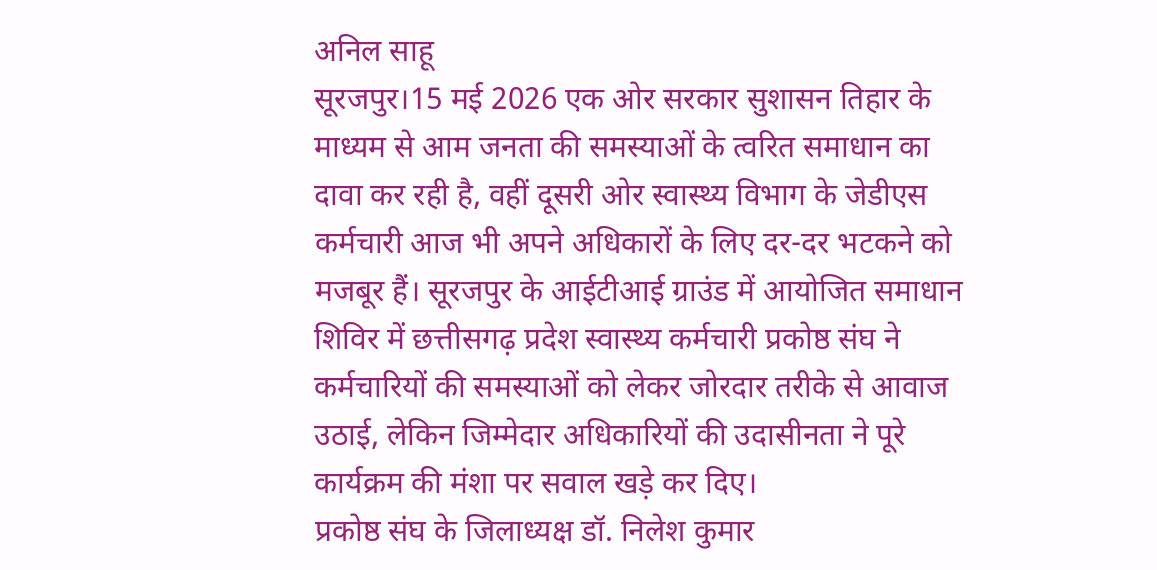अनिल साहू
सूरजपुर।15 मई 2026 एक ओर सरकार सुशासन तिहार के माध्यम से आम जनता की समस्याओं के त्वरित समाधान का दावा कर रही है, वहीं दूसरी ओर स्वास्थ्य विभाग के जेडीएस कर्मचारी आज भी अपने अधिकारों के लिए दर-दर भटकने को मजबूर हैं। सूरजपुर के आईटीआई ग्राउंड में आयोजित समाधान शिविर में छत्तीसगढ़ प्रदेश स्वास्थ्य कर्मचारी प्रकोष्ठ संघ ने कर्मचारियों की समस्याओं को लेकर जोरदार तरीके से आवाज उठाई, लेकिन जिम्मेदार अधिकारियों की उदासीनता ने पूरे कार्यक्रम की मंशा पर सवाल खड़े कर दिए।
प्रकोष्ठ संघ के जिलाध्यक्ष डॉ. निलेश कुमार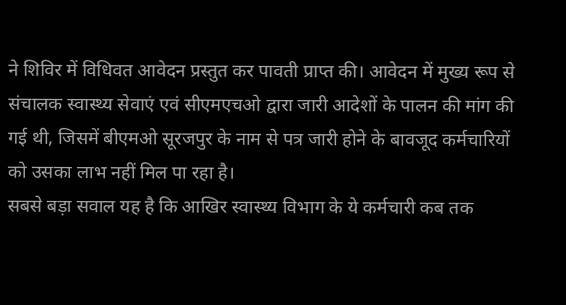ने शिविर में विधिवत आवेदन प्रस्तुत कर पावती प्राप्त की। आवेदन में मुख्य रूप से संचालक स्वास्थ्य सेवाएं एवं सीएमएचओ द्वारा जारी आदेशों के पालन की मांग की गई थी, जिसमें बीएमओ सूरजपुर के नाम से पत्र जारी होने के बावजूद कर्मचारियों को उसका लाभ नहीं मिल पा रहा है।
सबसे बड़ा सवाल यह है कि आखिर स्वास्थ्य विभाग के ये कर्मचारी कब तक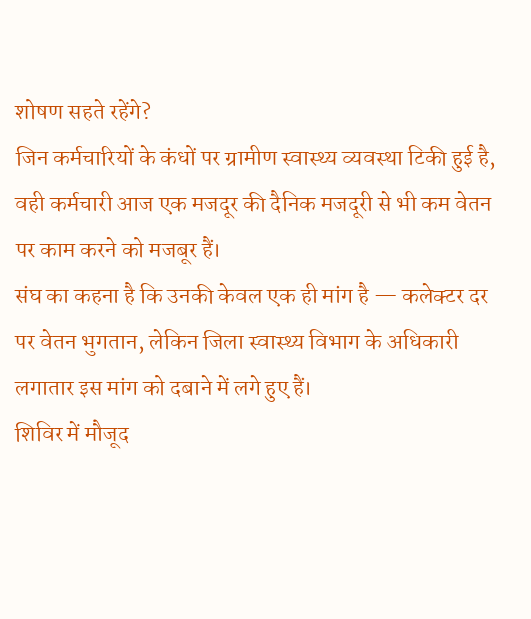शोषण सहते रहेंगे?
जिन कर्मचारियों के कंधों पर ग्रामीण स्वास्थ्य व्यवस्था टिकी हुई है, वही कर्मचारी आज एक मजदूर की दैनिक मजदूरी से भी कम वेतन पर काम करने को मजबूर हैं।
संघ का कहना है कि उनकी केवल एक ही मांग है — कलेक्टर दर पर वेतन भुगतान, लेकिन जिला स्वास्थ्य विभाग के अधिकारी लगातार इस मांग को दबाने में लगे हुए हैं।
शिविर में मौजूद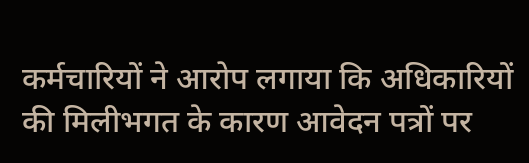कर्मचारियों ने आरोप लगाया कि अधिकारियों की मिलीभगत के कारण आवेदन पत्रों पर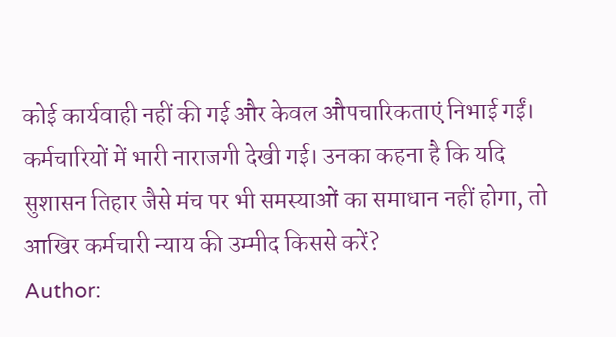कोई कार्यवाही नहीं की गई और केवल औपचारिकताएं निभाई गईं। कर्मचारियों में भारी नाराजगी देखी गई। उनका कहना है कि यदि सुशासन तिहार जैसे मंच पर भी समस्याओं का समाधान नहीं होगा, तो आखिर कर्मचारी न्याय की उम्मीद किससे करें?
Author: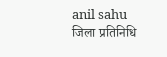anil sahu
जिला प्रतिनिधि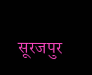सूरजपुर